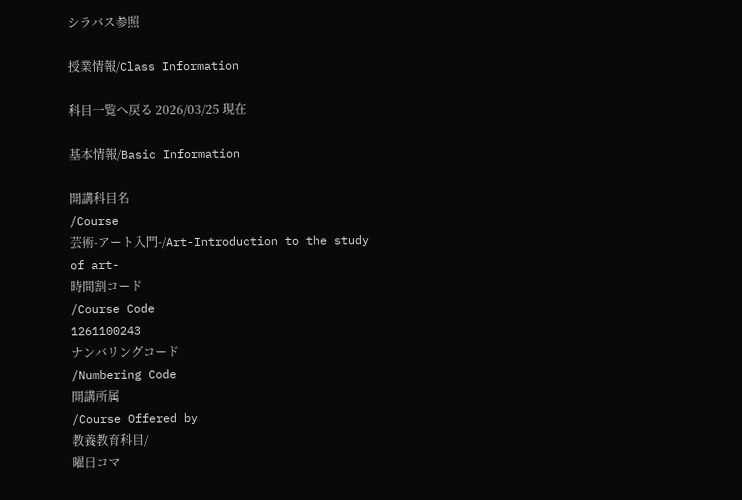シラバス参照

授業情報/Class Information

科目一覧へ戻る 2026/03/25 現在

基本情報/Basic Information

開講科目名
/Course
芸術-アート入門-/Art-Introduction to the study of art-
時間割コード
/Course Code
1261100243
ナンバリングコード
/Numbering Code
開講所属
/Course Offered by
教養教育科目/
曜日コマ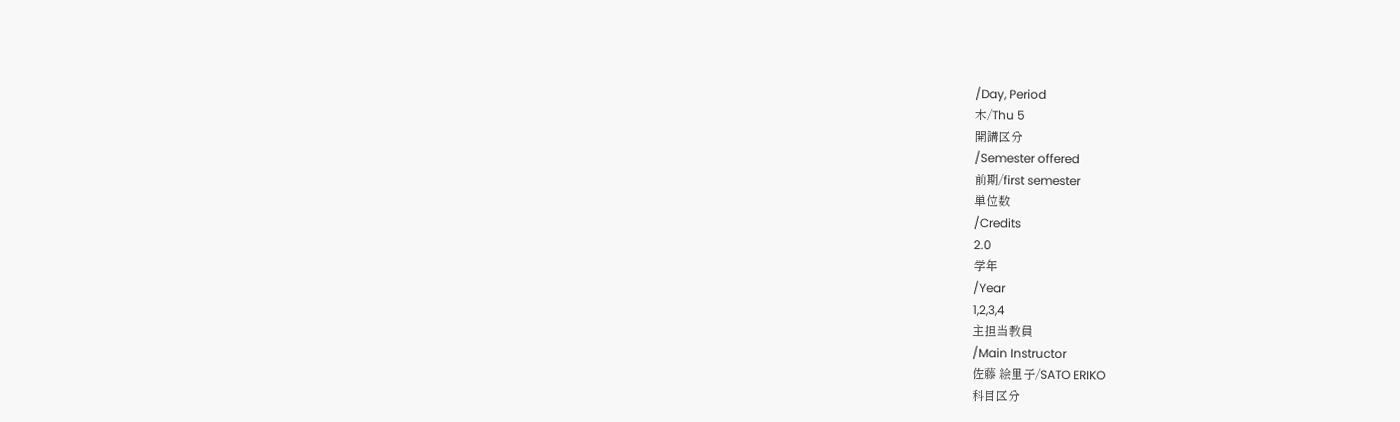/Day, Period
木/Thu 5
開講区分
/Semester offered
前期/first semester
単位数
/Credits
2.0
学年
/Year
1,2,3,4
主担当教員
/Main Instructor
佐藤 絵里子/SATO ERIKO
科目区分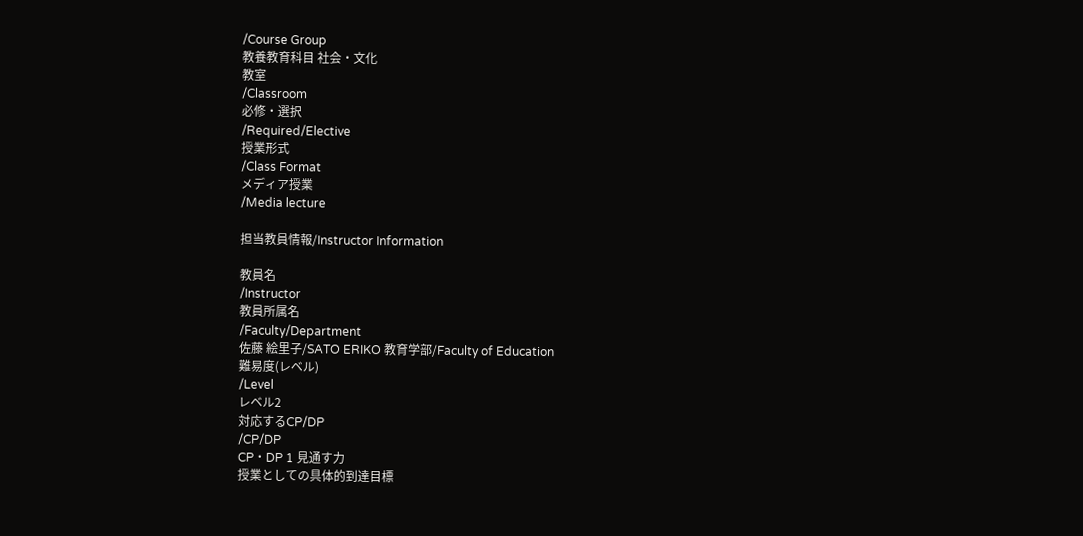/Course Group
教養教育科目 社会・文化
教室
/Classroom
必修・選択
/Required/Elective
授業形式
/Class Format
メディア授業
/Media lecture

担当教員情報/Instructor Information

教員名
/Instructor
教員所属名
/Faculty/Department
佐藤 絵里子/SATO ERIKO 教育学部/Faculty of Education
難易度(レベル)
/Level
レベル2
対応するCP/DP
/CP/DP
CP・DP 1 見通す力
授業としての具体的到達目標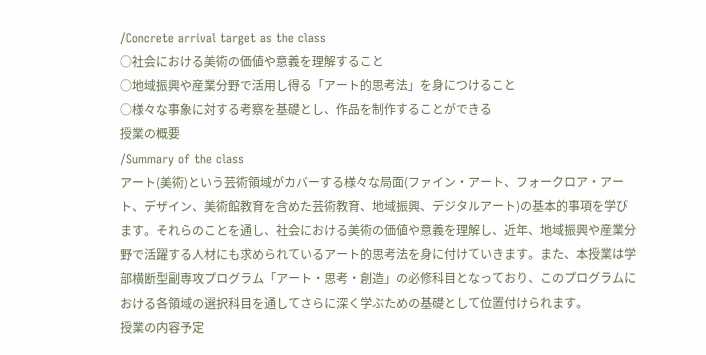/Concrete arrival target as the class
○社会における美術の価値や意義を理解すること
○地域振興や産業分野で活用し得る「アート的思考法」を身につけること
○様々な事象に対する考察を基礎とし、作品を制作することができる
授業の概要
/Summary of the class
アート(美術)という芸術領域がカバーする様々な局面(ファイン・アート、フォークロア・アート、デザイン、美術館教育を含めた芸術教育、地域振興、デジタルアート)の基本的事項を学びます。それらのことを通し、社会における美術の価値や意義を理解し、近年、地域振興や産業分野で活躍する人材にも求められているアート的思考法を身に付けていきます。また、本授業は学部横断型副専攻プログラム「アート・思考・創造」の必修科目となっており、このプログラムにおける各領域の選択科目を通してさらに深く学ぶための基礎として位置付けられます。
授業の内容予定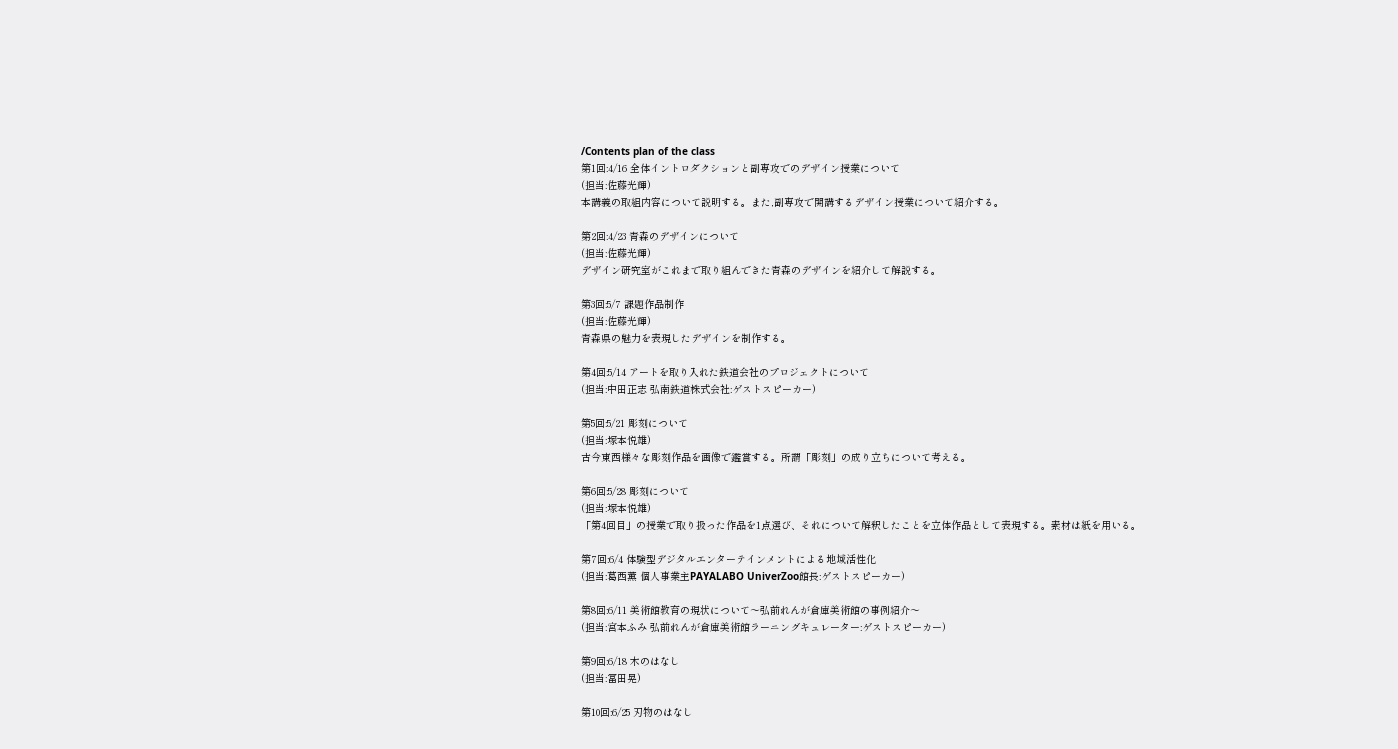/Contents plan of the class
第1回:4/16 全体イントロダクションと副専攻でのデザイン授業について
(担当:佐藤光輝)
本講義の取組内容について説明する。また,副専攻で開講するデザイン授業について紹介する。

第2回:4/23 青森のデザインについて
(担当:佐藤光輝)
デザイン研究室がこれまで取り組んできた青森のデザインを紹介して解説する。

第3回:5/7 課題作品制作
(担当:佐藤光輝)
青森県の魅力を表現したデザインを制作する。

第4回:5/14 アートを取り入れた鉄道会社のプロジェクトについて
(担当:中田正志 弘南鉄道株式会社:ゲストスピーカー)

第5回:5/21 彫刻について
(担当:塚本悦雄)
古今東西様々な彫刻作品を画像で鑑賞する。所謂「彫刻」の成り立ちについて考える。

第6回:5/28 彫刻について
(担当:塚本悦雄)
「第4回目」の授業で取り扱った作品を1点選び、それについて解釈したことを立体作品として表現する。素材は紙を用いる。

第7回:6/4 体験型デジタルエンターテインメントによる地域活性化
(担当:葛西薫 個人事業主PAYALABO UniverZoo館長:ゲストスピーカー)

第8回:6/11 美術館教育の現状について〜弘前れんが倉庫美術館の事例紹介〜
(担当:宮本ふみ 弘前れんが倉庫美術館ラーニングキュレーター:ゲストスピーカー)

第9回:6/18 木のはなし
(担当:冨田晃)

第10回:6/25 刃物のはなし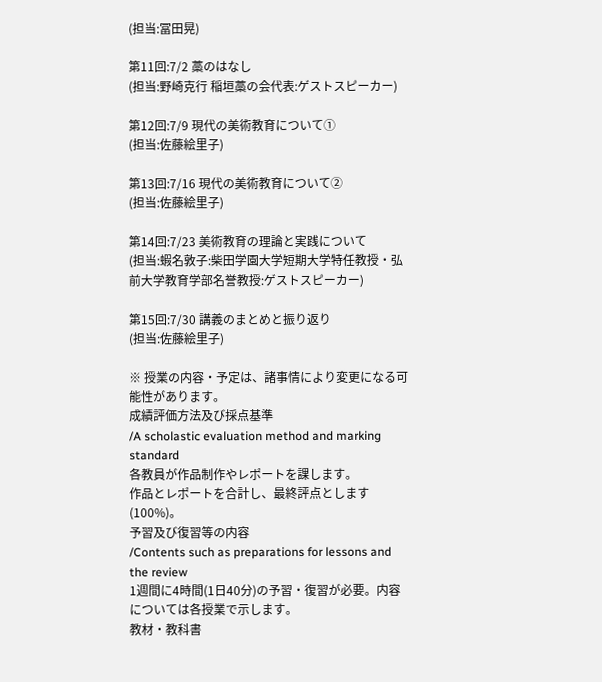(担当:冨田晃)

第11回:7/2 藁のはなし
(担当:野崎克行 稲垣藁の会代表:ゲストスピーカー)

第12回:7/9 現代の美術教育について①
(担当:佐藤絵里子)

第13回:7/16 現代の美術教育について②
(担当:佐藤絵里子)

第14回:7/23 美術教育の理論と実践について
(担当:蝦名敦子:柴田学園大学短期大学特任教授・弘前大学教育学部名誉教授:ゲストスピーカー)

第15回:7/30 講義のまとめと振り返り
(担当:佐藤絵里子)

※ 授業の内容・予定は、諸事情により変更になる可能性があります。
成績評価方法及び採点基準
/A scholastic evaluation method and marking standard
各教員が作品制作やレポートを課します。
作品とレポートを合計し、最終評点とします(100%)。
予習及び復習等の内容
/Contents such as preparations for lessons and the review
1週間に4時間(1日40分)の予習・復習が必要。内容については各授業で示します。
教材・教科書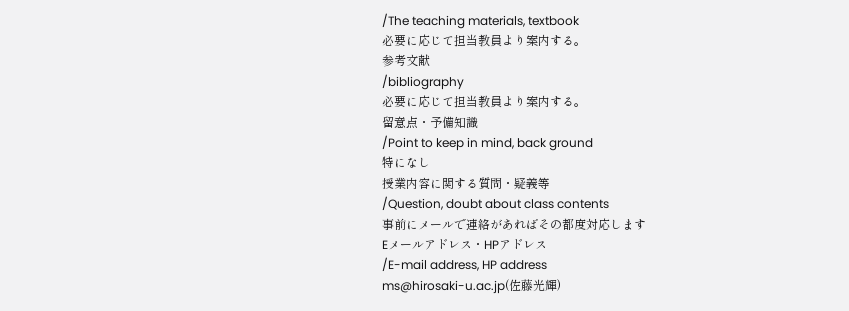/The teaching materials, textbook
必要に応じて担当教員より案内する。
参考文献
/bibliography
必要に応じて担当教員より案内する。
留意点・予備知識
/Point to keep in mind, back ground
特になし
授業内容に関する質問・疑義等
/Question, doubt about class contents
事前にメールで連絡があればその都度対応します
Eメールアドレス・HPアドレス
/E-mail address, HP address
ms@hirosaki-u.ac.jp(佐藤光輝)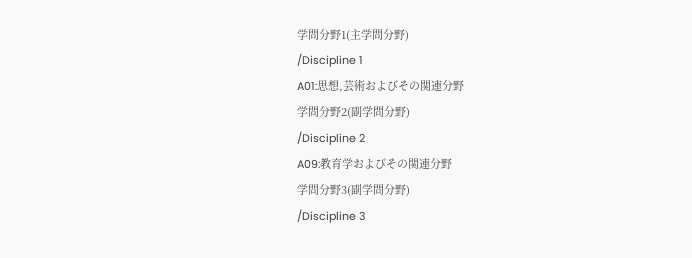学問分野1(主学問分野)
/Discipline 1
A01:思想,芸術およびその関連分野
学問分野2(副学問分野)
/Discipline 2
A09:教育学およびその関連分野
学問分野3(副学問分野)
/Discipline 3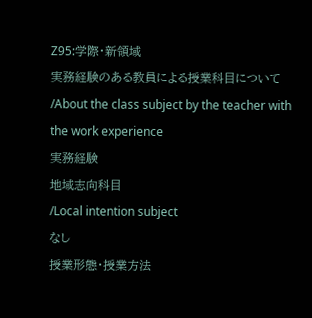Z95:学際・新領域
実務経験のある教員による授業科目について
/About the class subject by the teacher with the work experience
実務経験
地域志向科目
/Local intention subject
なし
授業形態・授業方法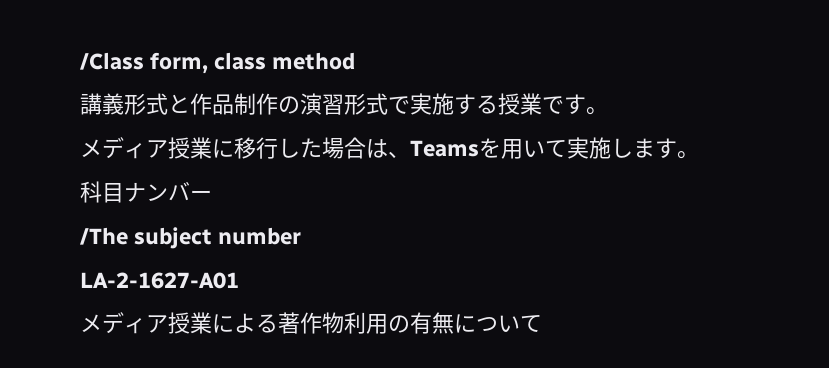/Class form, class method
講義形式と作品制作の演習形式で実施する授業です。
メディア授業に移行した場合は、Teamsを用いて実施します。
科目ナンバー
/The subject number
LA-2-1627-A01
メディア授業による著作物利用の有無について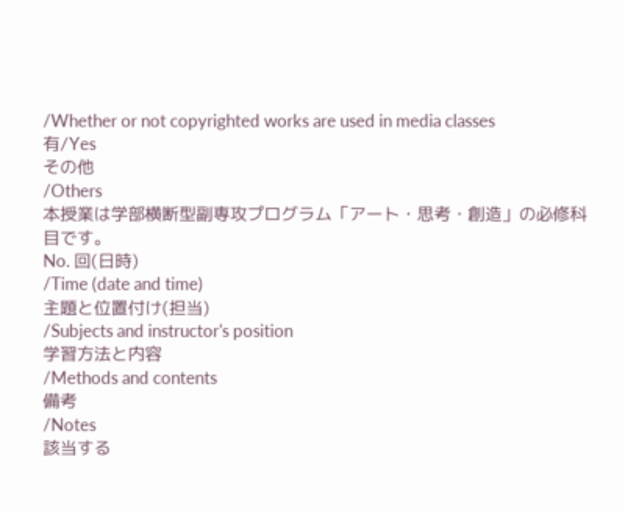/Whether or not copyrighted works are used in media classes
有/Yes
その他
/Others
本授業は学部横断型副専攻プログラム「アート・思考・創造」の必修科目です。
No. 回(日時)
/Time (date and time)
主題と位置付け(担当)
/Subjects and instructor's position
学習方法と内容
/Methods and contents
備考
/Notes
該当する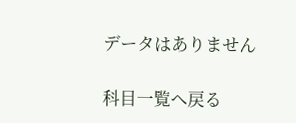データはありません

科目一覧へ戻る